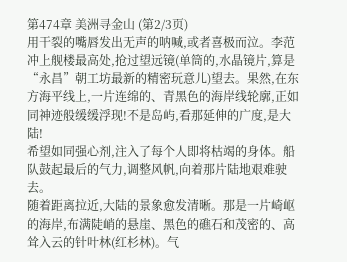第474章 美洲寻金山 (第2/3页)
用干裂的嘴唇发出无声的呐喊,或者喜极而泣。李范冲上舰楼最高处,抢过望远镜(单筒的,水晶镜片,算是“永昌”朝工坊最新的精密玩意儿)望去。果然,在东方海平线上,一片连绵的、青黑色的海岸线轮廓,正如同神迹般缓缓浮现!不是岛屿,看那延伸的广度,是大陆!
希望如同强心剂,注入了每个人即将枯竭的身体。船队鼓起最后的气力,调整风帆,向着那片陆地艰难驶去。
随着距离拉近,大陆的景象愈发清晰。那是一片崎岖的海岸,布满陡峭的悬崖、黑色的礁石和茂密的、高耸入云的针叶林(红杉林)。气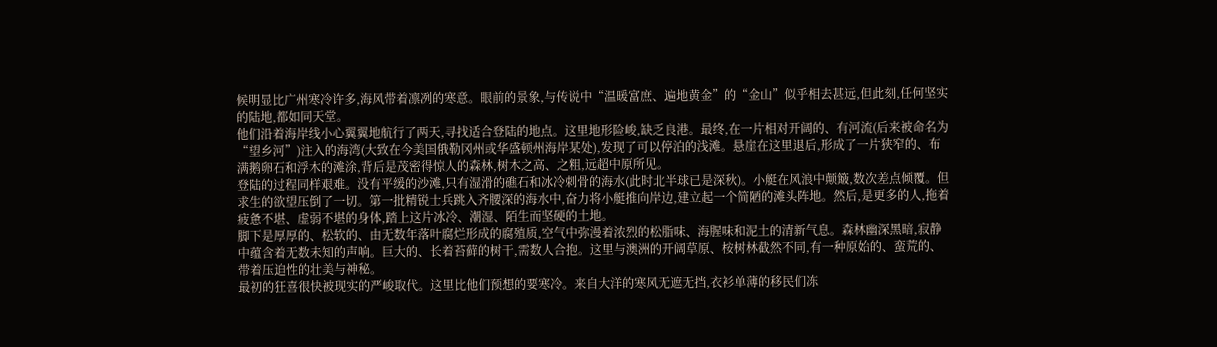候明显比广州寒冷许多,海风带着凛冽的寒意。眼前的景象,与传说中“温暖富庶、遍地黄金”的“金山”似乎相去甚远,但此刻,任何坚实的陆地,都如同天堂。
他们沿着海岸线小心翼翼地航行了两天,寻找适合登陆的地点。这里地形险峻,缺乏良港。最终,在一片相对开阔的、有河流(后来被命名为“望乡河”)注入的海湾(大致在今美国俄勒冈州或华盛顿州海岸某处),发现了可以停泊的浅滩。悬崖在这里退后,形成了一片狭窄的、布满鹅卵石和浮木的滩涂,背后是茂密得惊人的森林,树木之高、之粗,远超中原所见。
登陆的过程同样艰难。没有平缓的沙滩,只有湿滑的礁石和冰冷刺骨的海水(此时北半球已是深秋)。小艇在风浪中颠簸,数次差点倾覆。但求生的欲望压倒了一切。第一批精锐士兵跳入齐腰深的海水中,奋力将小艇推向岸边,建立起一个简陋的滩头阵地。然后,是更多的人,拖着疲惫不堪、虚弱不堪的身体,踏上这片冰冷、潮湿、陌生而坚硬的土地。
脚下是厚厚的、松软的、由无数年落叶腐烂形成的腐殖质,空气中弥漫着浓烈的松脂味、海腥味和泥土的清新气息。森林幽深黑暗,寂静中蕴含着无数未知的声响。巨大的、长着苔藓的树干,需数人合抱。这里与澳洲的开阔草原、桉树林截然不同,有一种原始的、蛮荒的、带着压迫性的壮美与神秘。
最初的狂喜很快被现实的严峻取代。这里比他们预想的要寒冷。来自大洋的寒风无遮无挡,衣衫单薄的移民们冻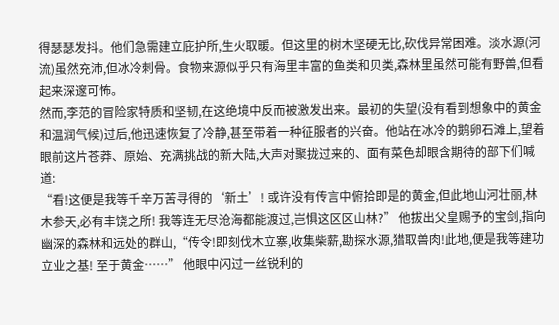得瑟瑟发抖。他们急需建立庇护所,生火取暖。但这里的树木坚硬无比,砍伐异常困难。淡水源(河流)虽然充沛,但冰冷刺骨。食物来源似乎只有海里丰富的鱼类和贝类,森林里虽然可能有野兽,但看起来深邃可怖。
然而,李范的冒险家特质和坚韧,在这绝境中反而被激发出来。最初的失望(没有看到想象中的黄金和温润气候)过后,他迅速恢复了冷静,甚至带着一种征服者的兴奋。他站在冰冷的鹅卵石滩上,望着眼前这片苍莽、原始、充满挑战的新大陆,大声对聚拢过来的、面有菜色却眼含期待的部下们喊道:
“看!这便是我等千辛万苦寻得的‘新土’! 或许没有传言中俯拾即是的黄金,但此地山河壮丽,林木参天,必有丰饶之所! 我等连无尽沧海都能渡过,岂惧这区区山林?” 他拔出父皇赐予的宝剑,指向幽深的森林和远处的群山,“传令!即刻伐木立寨,收集柴薪,勘探水源,猎取兽肉!此地,便是我等建功立业之基! 至于黄金……” 他眼中闪过一丝锐利的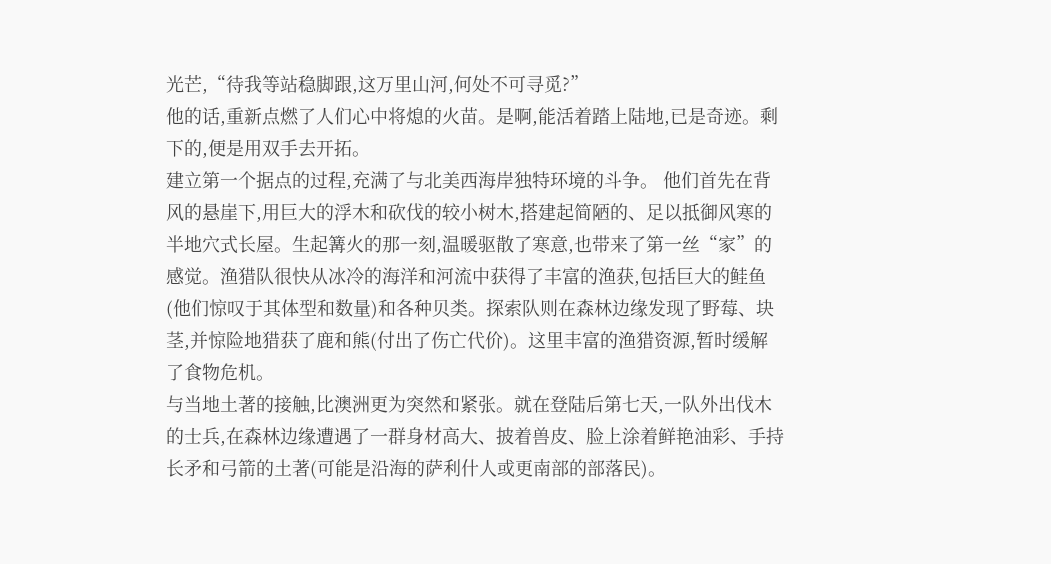光芒,“待我等站稳脚跟,这万里山河,何处不可寻觅?”
他的话,重新点燃了人们心中将熄的火苗。是啊,能活着踏上陆地,已是奇迹。剩下的,便是用双手去开拓。
建立第一个据点的过程,充满了与北美西海岸独特环境的斗争。 他们首先在背风的悬崖下,用巨大的浮木和砍伐的较小树木,搭建起简陋的、足以抵御风寒的半地穴式长屋。生起篝火的那一刻,温暖驱散了寒意,也带来了第一丝“家”的感觉。渔猎队很快从冰冷的海洋和河流中获得了丰富的渔获,包括巨大的鲑鱼(他们惊叹于其体型和数量)和各种贝类。探索队则在森林边缘发现了野莓、块茎,并惊险地猎获了鹿和熊(付出了伤亡代价)。这里丰富的渔猎资源,暂时缓解了食物危机。
与当地土著的接触,比澳洲更为突然和紧张。就在登陆后第七天,一队外出伐木的士兵,在森林边缘遭遇了一群身材高大、披着兽皮、脸上涂着鲜艳油彩、手持长矛和弓箭的土著(可能是沿海的萨利什人或更南部的部落民)。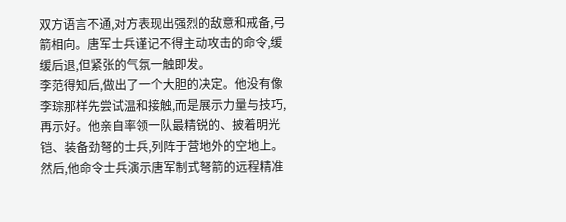双方语言不通,对方表现出强烈的敌意和戒备,弓箭相向。唐军士兵谨记不得主动攻击的命令,缓缓后退,但紧张的气氛一触即发。
李范得知后,做出了一个大胆的决定。他没有像李琮那样先尝试温和接触,而是展示力量与技巧,再示好。他亲自率领一队最精锐的、披着明光铠、装备劲弩的士兵,列阵于营地外的空地上。然后,他命令士兵演示唐军制式弩箭的远程精准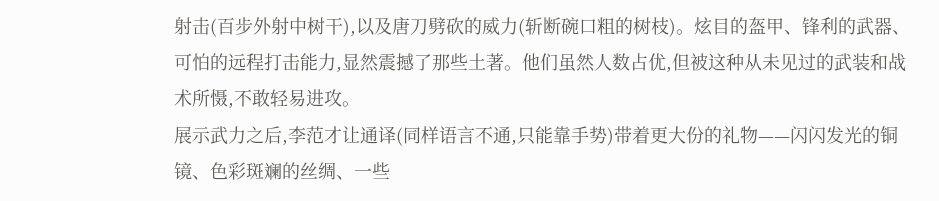射击(百步外射中树干),以及唐刀劈砍的威力(斩断碗口粗的树枝)。炫目的盔甲、锋利的武器、可怕的远程打击能力,显然震撼了那些土著。他们虽然人数占优,但被这种从未见过的武装和战术所慑,不敢轻易进攻。
展示武力之后,李范才让通译(同样语言不通,只能靠手势)带着更大份的礼物——闪闪发光的铜镜、色彩斑斓的丝绸、一些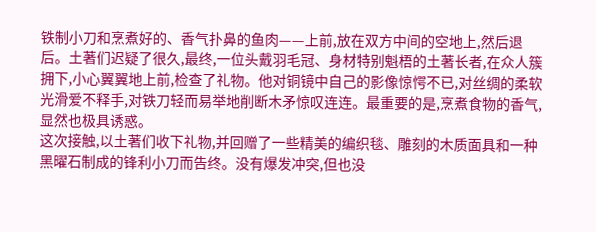铁制小刀和烹煮好的、香气扑鼻的鱼肉——上前,放在双方中间的空地上,然后退后。土著们迟疑了很久,最终,一位头戴羽毛冠、身材特别魁梧的土著长者,在众人簇拥下,小心翼翼地上前,检查了礼物。他对铜镜中自己的影像惊愕不已,对丝绸的柔软光滑爱不释手,对铁刀轻而易举地削断木矛惊叹连连。最重要的是,烹煮食物的香气,显然也极具诱惑。
这次接触,以土著们收下礼物,并回赠了一些精美的编织毯、雕刻的木质面具和一种黑曜石制成的锋利小刀而告终。没有爆发冲突,但也没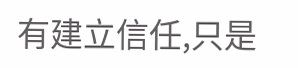有建立信任,只是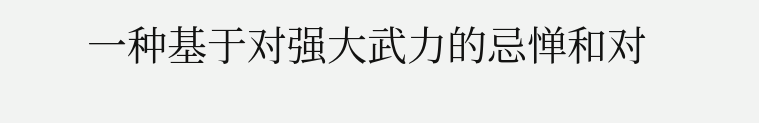一种基于对强大武力的忌惮和对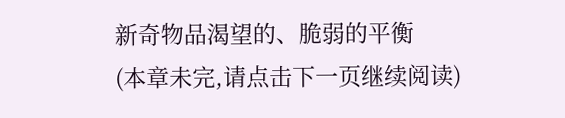新奇物品渴望的、脆弱的平衡
(本章未完,请点击下一页继续阅读)